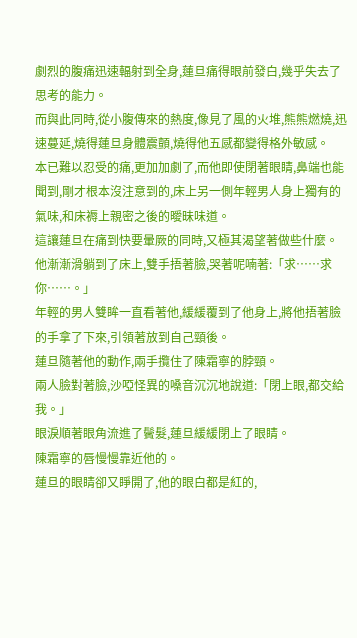劇烈的腹痛迅速輻射到全身,蓮旦痛得眼前發白,幾乎失去了思考的能力。
而與此同時,從小腹傳來的熱度,像見了風的火堆,熊熊燃燒,迅速蔓延,燒得蓮旦身體震顫,燒得他五感都變得格外敏感。
本已難以忍受的痛,更加加劇了,而他即使閉著眼睛,鼻端也能聞到,剛才根本沒注意到的,床上另一側年輕男人身上獨有的氣味,和床褥上親密之後的曖昧味道。
這讓蓮旦在痛到快要暈厥的同時,又極其渴望著做些什麼。
他漸漸滑躺到了床上,雙手捂著臉,哭著呢喃著:「求……求你……。」
年輕的男人雙眸一直看著他,緩緩覆到了他身上,將他捂著臉的手拿了下來,引領著放到自己頸後。
蓮旦隨著他的動作,兩手攬住了陳霜寧的脖頸。
兩人臉對著臉,沙啞怪異的嗓音沉沉地說道:「閉上眼,都交給我。」
眼淚順著眼角流進了鬢髮,蓮旦緩緩閉上了眼睛。
陳霜寧的唇慢慢靠近他的。
蓮旦的眼睛卻又睜開了,他的眼白都是紅的,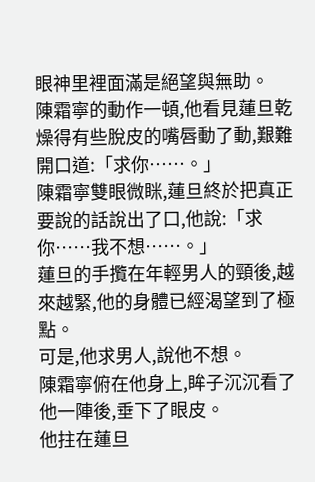眼神里裡面滿是絕望與無助。
陳霜寧的動作一頓,他看見蓮旦乾燥得有些脫皮的嘴唇動了動,艱難開口道:「求你……。」
陳霜寧雙眼微眯,蓮旦終於把真正要說的話說出了口,他說:「求你……我不想……。」
蓮旦的手攬在年輕男人的頸後,越來越緊,他的身體已經渴望到了極點。
可是,他求男人,說他不想。
陳霜寧俯在他身上,眸子沉沉看了他一陣後,垂下了眼皮。
他拄在蓮旦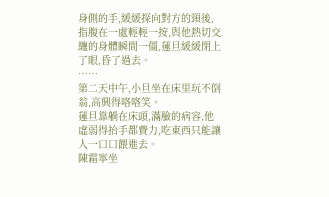身側的手,緩緩探向對方的頸後,指腹在一處輕輕一按,與他熱切交纏的身體瞬間一僵,蓮旦緩緩閉上了眼,昏了過去。
……
第二天中午,小旦坐在床里玩不倒翁,高興得咯咯笑。
蓮旦靠躺在床頭,滿臉的病容,他虛弱得抬手都費力,吃東西只能讓人一口口餵進去。
陳霜寧坐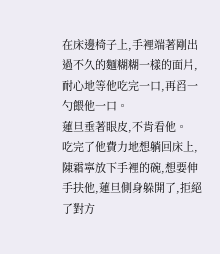在床邊椅子上,手裡端著剛出過不久的麵糊糊一樣的面片,耐心地等他吃完一口,再舀一勺餵他一口。
蓮旦垂著眼皮,不肯看他。
吃完了他費力地想躺回床上,陳霜寧放下手裡的碗,想要伸手扶他,蓮旦側身躲開了,拒絕了對方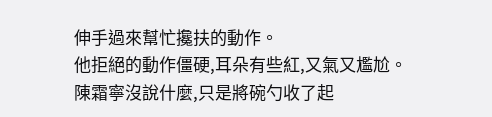伸手過來幫忙攙扶的動作。
他拒絕的動作僵硬,耳朵有些紅,又氣又尷尬。
陳霜寧沒說什麼,只是將碗勺收了起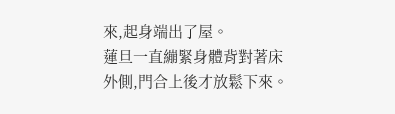來,起身端出了屋。
蓮旦一直繃緊身體背對著床外側,門合上後才放鬆下來。